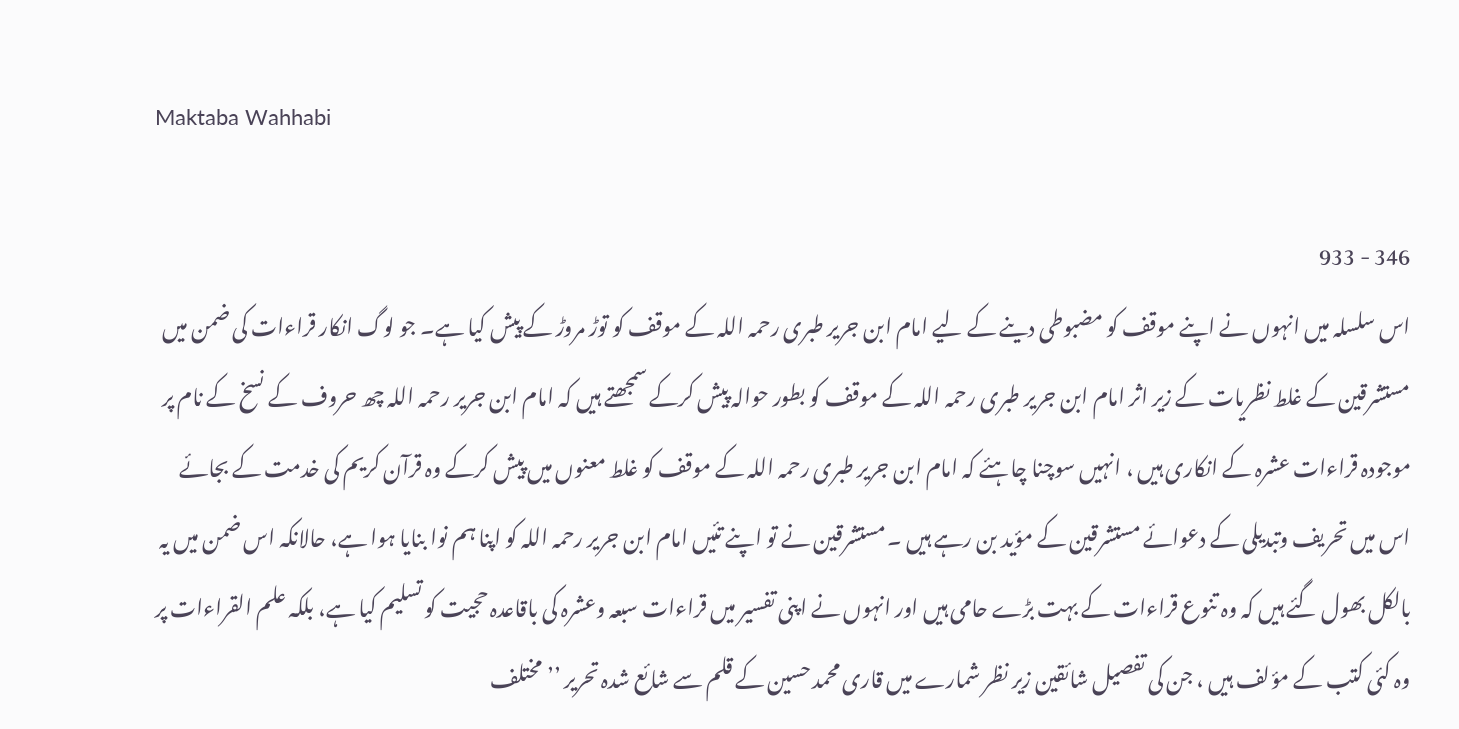Maktaba Wahhabi

346 - 933
اس سلسلہ میں انہوں نے اپنے موقف کو مضبوطی دینے کے لیے امام ابن جریر طبری رحمہ اللہ کے موقف کو توڑ مروڑ کے پیش کیا ہے۔ جو لوگ انکار قراءات کی ضمن میں مستشرقین کے غلط نظریات کے زیر اثر امام ابن جریر طبری رحمہ اللہ کے موقف کو بطور حوالہ پیش کرکے سمجھتے ہیں کہ امام ابن جریر رحمہ اللہ چھ حروف کے نسخ کے نام پر موجودہ قراءات عشرہ کے انکاری ہیں ، انہیں سوچنا چاہئے کہ امام ابن جریر طبری رحمہ اللہ کے موقف کو غلط معنوں میں پیش کرکے وہ قرآن کریم کی خدمت کے بجائے اس میں تحریف وتبدیلی کے دعوائے مستشرقین کے مؤید بن رہے ہیں ۔ مستشرقین نے تو اپنے تئیں امام ابن جریر رحمہ اللہ کو اپنا ہم نوا بنایا ہوا ہے، حالانکہ اس ضمن میں یہ بالکل بھول گئے ہیں کہ وہ تنوع قراءات کے بہت بڑے حامی ہیں اور انہوں نے اپنی تفسیر میں قراءات سبعہ وعشرہ کی باقاعدہ حجیت کو تسلیم کیا ہے، بلکہ علم القراءات پر وہ کئی کتب کے مؤلف ہیں ، جن کی تفصیل شائقین زیر نظر شمارے میں قاری محمد حسین کے قلم سے شائع شدہ تحریر ’’مختلف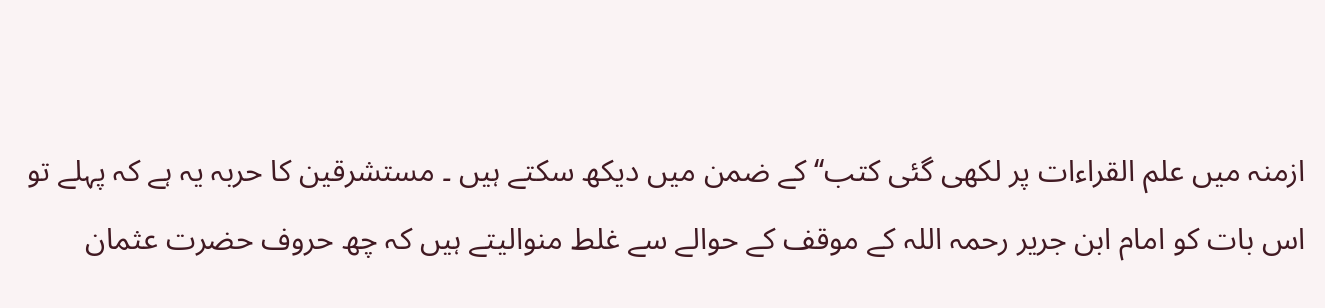ازمنہ میں علم القراءات پر لکھی گئی کتب‘‘ کے ضمن میں دیکھ سکتے ہیں ۔ مستشرقین کا حربہ یہ ہے کہ پہلے تو اس بات کو امام ابن جریر رحمہ اللہ کے موقف کے حوالے سے غلط منوالیتے ہیں کہ چھ حروف حضرت عثمان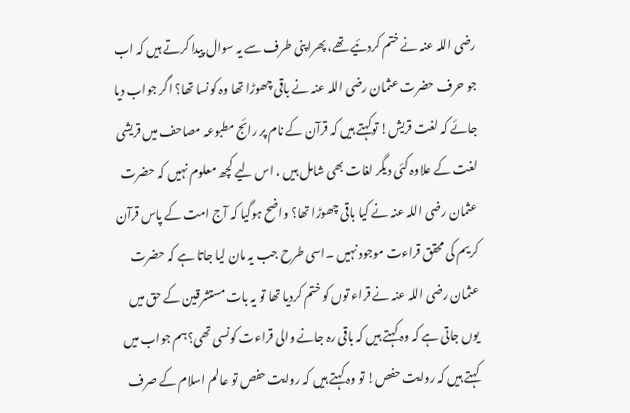رضی اللہ عنہ نے ختم کردئیے تھے، پھراپنی طرف سے یہ سوال پیدا کرتے ہیں کہ اب جو حرف حضرت عثمان رضی اللہ عنہ نے باقی چھوڑا تھا وہ کونسا تھا؟ اگر جواب دیا جائے کہ لغت قریش! توکہتے ہیں کہ قرآن کے نام پر رائج مطبوعہ مصاحف میں قریشی لغت کے علاوہ کئی دیگر لغات بھی شامل ہیں ، اس لیے کچھ معلوم نہیں کہ حضرت عثمان رضی اللہ عنہ نے کیا باقی چھوڑا تھا؟ واضح ہوگیا کہ آج امت کے پاس قرآن کریم کی محقق قراءت موجود نہیں ۔اسی طرح جب یہ مان لیا جاتا ہے کہ حضرت عثمان رضی اللہ عنہ نے قراء توں کو ختم کردیا تھا تو یہ بات مستشرقین کے حق میں یوں جاتی ہے کہ وہ کہتے ہیں کہ باقی رہ جانے والی قراءت کونسی تھی؟ہم جواب میں کہتے ہیں کہ روایت حفص! تو وہ کہتے ہیں کہ روایت حفص تو عالم اسلام کے صرف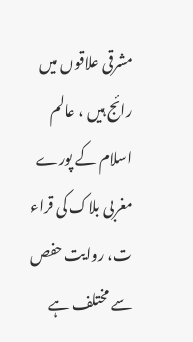مشرقی علاقوں میں رائج ہیں ، عالم اسلام کے پورے مغربی بلاک کی قراء ت، روایت حفص سے مختلف ہے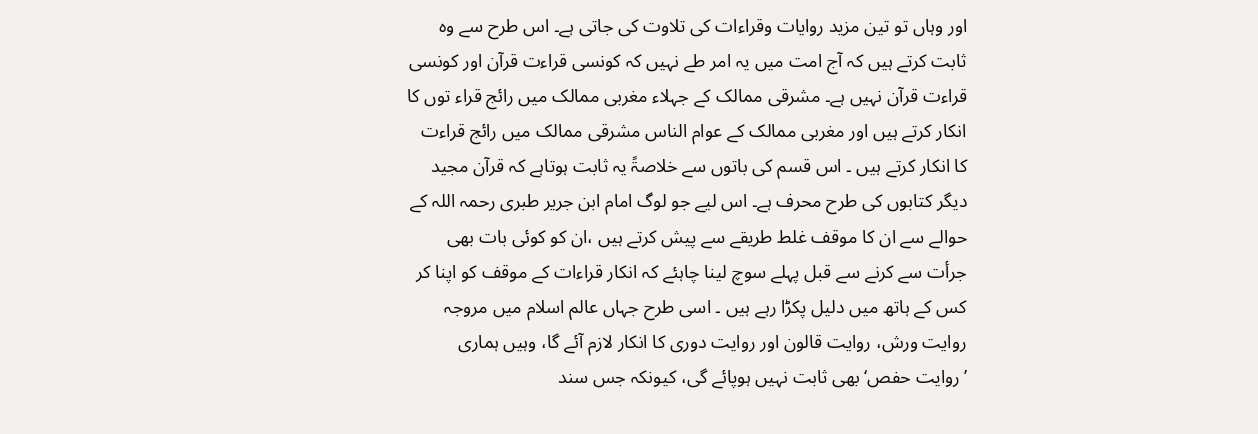اور وہاں تو تین مزید روایات وقراءات کی تلاوت کی جاتی ہے۔ اس طرح سے وہ ثابت کرتے ہیں کہ آج امت میں یہ امر طے نہیں کہ کونسی قراءت قرآن اور کونسی قراءت قرآن نہیں ہے۔ مشرقی ممالک کے جہلاء مغربی ممالک میں رائج قراء توں کا انکار کرتے ہیں اور مغربی ممالک کے عوام الناس مشرقی ممالک میں رائج قراءت کا انکار کرتے ہیں ۔ اس قسم کی باتوں سے خلاصۃً یہ ثابت ہوتاہے کہ قرآن مجید دیگر کتابوں کی طرح محرف ہے۔ اس لیے جو لوگ امام ابن جریر طبری رحمہ اللہ کے حوالے سے ان کا موقف غلط طریقے سے پیش کرتے ہیں ،ان کو کوئی بات بھی جرأت سے کرنے سے قبل پہلے سوچ لینا چاہئے کہ انکار قراءات کے موقف کو اپنا کر کس کے ہاتھ میں دلیل پکڑا رہے ہیں ۔ اسی طرح جہاں عالم اسلام میں مروجہ روایت ورش، روایت قالون اور روایت دوری کا انکار لازم آئے گا، وہیں ہماری ’روایت حفص‘ بھی ثابت نہیں ہوپائے گی، کیونکہ جس سند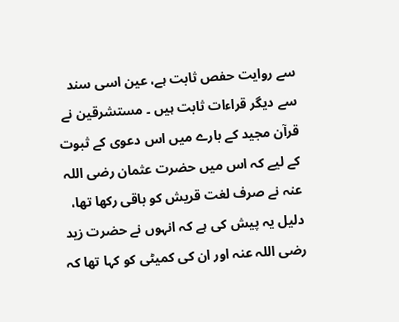سے روایت حفص ثابت ہے، عین اسی سند سے دیگر قراءات ثابت ہیں ۔ مستشرقین نے قرآن مجید کے بارے میں اس دعوی کے ثبوت کے لیے کہ اس میں حضرت عثمان رضی اللہ عنہ نے صرف لغت قریش کو باقی رکھا تھا، دلیل یہ پیش کی ہے کہ انہوں نے حضرت زید رضی اللہ عنہ اور ان کی کمیٹی کو کہا تھا کہ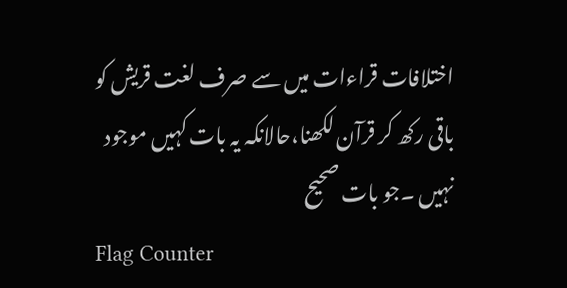اختلافات قراءات میں سے صرف لغت قریش کو باقی رکھ کر قرآن لکھنا،حالانکہ یہ بات کہیں موجود نہیں ۔جو بات صحیح
Flag Counter